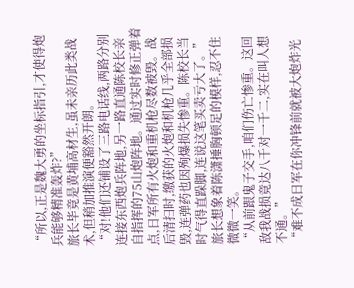“所以,正是魏大勇的坐标指引,才使得炮兵能够精准轰炸?”
旅长毕竟是黄埔高材生,虽未亲历此类战术,但稍加推演便豁然开朗。
“对!他们还铺设了三路电话线,两路分别连接东西炮兵阵地,另一路直通陈校长亲自指挥的75山炮阵地。通过实时修正弹着点,日军所有火炮和重机枪尽数被毁。战后清扫时,缴获的火炮和机枪几乎全部损毁,连弹药也因殉爆损失惨重。陈校长当时气得直跺脚,连说这笔买卖亏大了。”
旅长想象着陈潇捶胸顿足的模样,忍不住微微一笑。
“从前跟鬼子交手,咱们伤亡惨重。这回敌我战损竟达八千对一千二,实在叫人想不通。”
“难不成日军在你冲锋前就被大炮炸光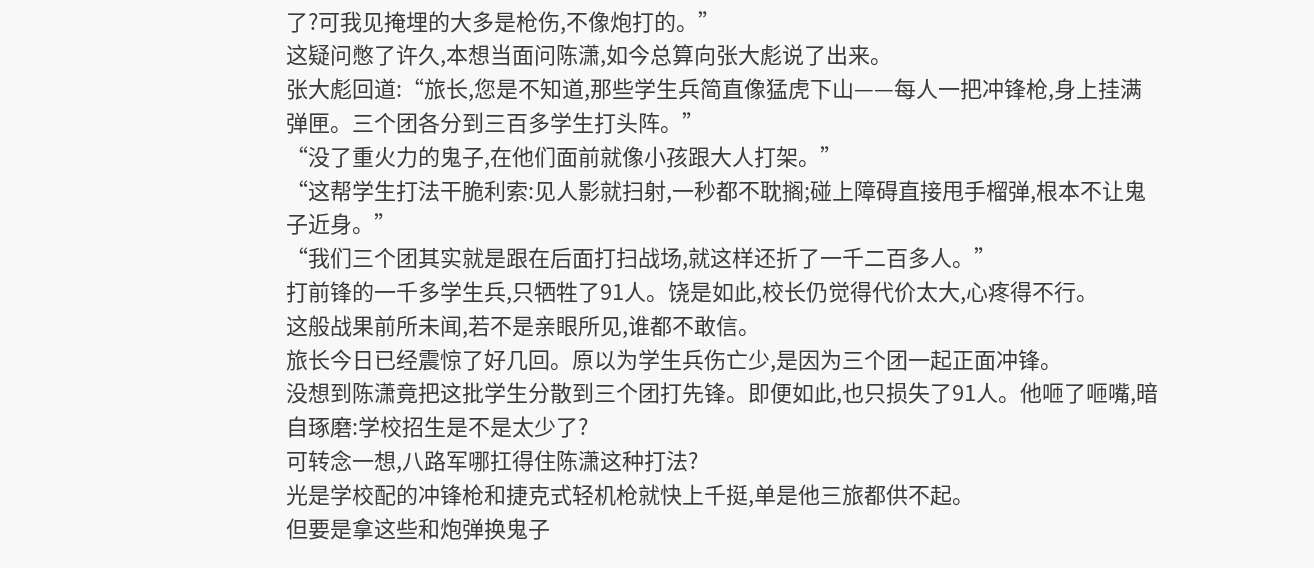了?可我见掩埋的大多是枪伤,不像炮打的。”
这疑问憋了许久,本想当面问陈潇,如今总算向张大彪说了出来。
张大彪回道:“旅长,您是不知道,那些学生兵简直像猛虎下山——每人一把冲锋枪,身上挂满弹匣。三个团各分到三百多学生打头阵。”
“没了重火力的鬼子,在他们面前就像小孩跟大人打架。”
“这帮学生打法干脆利索:见人影就扫射,一秒都不耽搁;碰上障碍直接甩手榴弹,根本不让鬼子近身。”
“我们三个团其实就是跟在后面打扫战场,就这样还折了一千二百多人。”
打前锋的一千多学生兵,只牺牲了91人。饶是如此,校长仍觉得代价太大,心疼得不行。
这般战果前所未闻,若不是亲眼所见,谁都不敢信。
旅长今日已经震惊了好几回。原以为学生兵伤亡少,是因为三个团一起正面冲锋。
没想到陈潇竟把这批学生分散到三个团打先锋。即便如此,也只损失了91人。他咂了咂嘴,暗自琢磨:学校招生是不是太少了?
可转念一想,八路军哪扛得住陈潇这种打法?
光是学校配的冲锋枪和捷克式轻机枪就快上千挺,单是他三旅都供不起。
但要是拿这些和炮弹换鬼子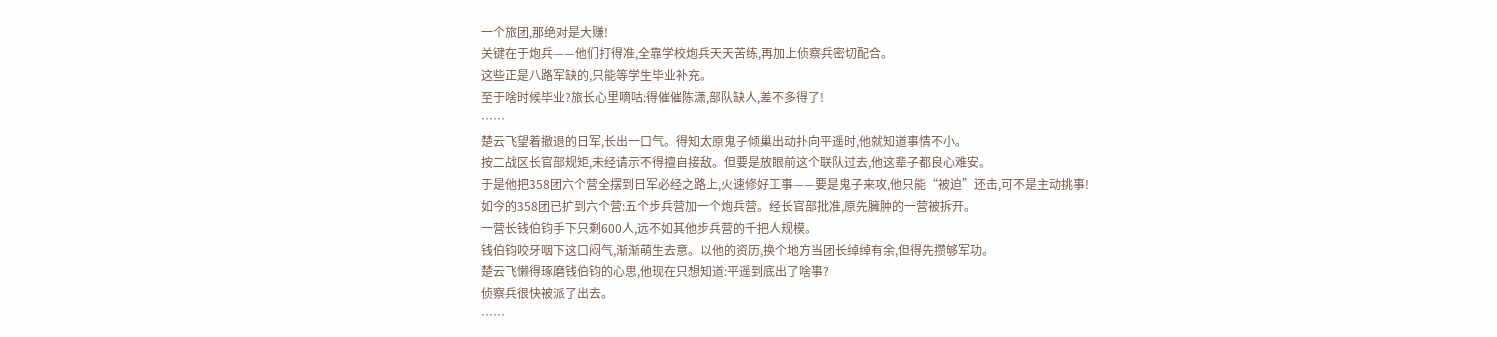一个旅团,那绝对是大赚!
关键在于炮兵——他们打得准,全靠学校炮兵天天苦练,再加上侦察兵密切配合。
这些正是八路军缺的,只能等学生毕业补充。
至于啥时候毕业?旅长心里嘀咕:得催催陈潇,部队缺人,差不多得了!
……
楚云飞望着撤退的日军,长出一口气。得知太原鬼子倾巢出动扑向平遥时,他就知道事情不小。
按二战区长官部规矩,未经请示不得擅自接敌。但要是放眼前这个联队过去,他这辈子都良心难安。
于是他把358团六个营全摆到日军必经之路上,火速修好工事——要是鬼子来攻,他只能“被迫”还击,可不是主动挑事!
如今的358团已扩到六个营:五个步兵营加一个炮兵营。经长官部批准,原先臃肿的一营被拆开。
一营长钱伯钧手下只剩600人,远不如其他步兵营的千把人规模。
钱伯钧咬牙咽下这口闷气,渐渐萌生去意。以他的资历,换个地方当团长绰绰有余,但得先攒够军功。
楚云飞懒得琢磨钱伯钧的心思,他现在只想知道:平遥到底出了啥事?
侦察兵很快被派了出去。
……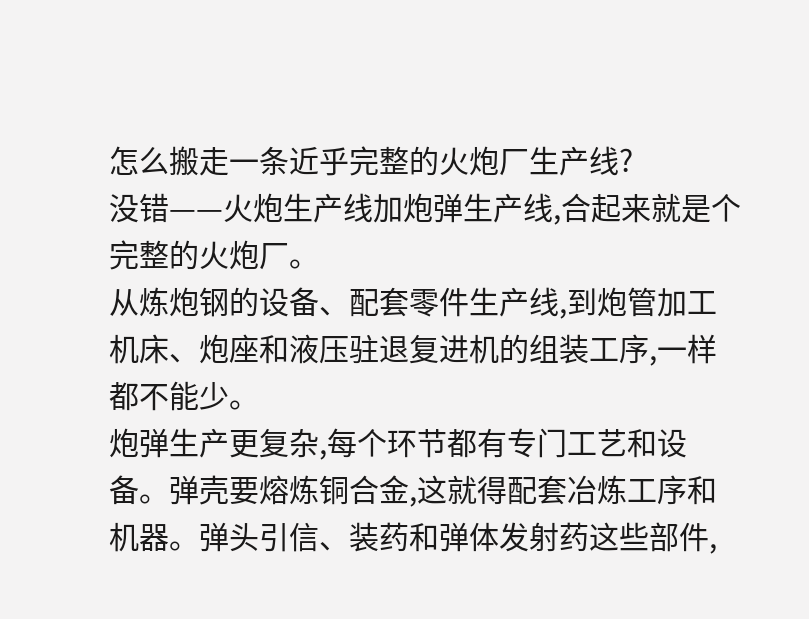怎么搬走一条近乎完整的火炮厂生产线?
没错——火炮生产线加炮弹生产线,合起来就是个完整的火炮厂。
从炼炮钢的设备、配套零件生产线,到炮管加工机床、炮座和液压驻退复进机的组装工序,一样都不能少。
炮弹生产更复杂,每个环节都有专门工艺和设备。弹壳要熔炼铜合金,这就得配套冶炼工序和机器。弹头引信、装药和弹体发射药这些部件,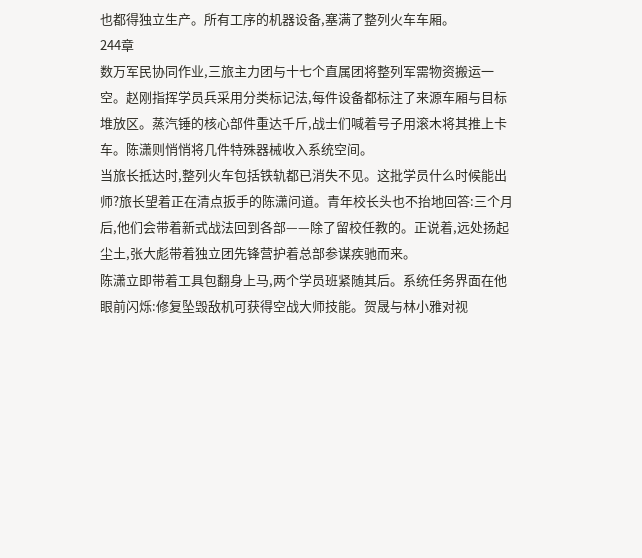也都得独立生产。所有工序的机器设备,塞满了整列火车车厢。
244章
数万军民协同作业,三旅主力团与十七个直属团将整列军需物资搬运一空。赵刚指挥学员兵采用分类标记法,每件设备都标注了来源车厢与目标堆放区。蒸汽锤的核心部件重达千斤,战士们喊着号子用滚木将其推上卡车。陈潇则悄悄将几件特殊器械收入系统空间。
当旅长抵达时,整列火车包括铁轨都已消失不见。这批学员什么时候能出师?旅长望着正在清点扳手的陈潇问道。青年校长头也不抬地回答:三个月后,他们会带着新式战法回到各部——除了留校任教的。正说着,远处扬起尘土,张大彪带着独立团先锋营护着总部参谋疾驰而来。
陈潇立即带着工具包翻身上马,两个学员班紧随其后。系统任务界面在他眼前闪烁:修复坠毁敌机可获得空战大师技能。贺晟与林小雅对视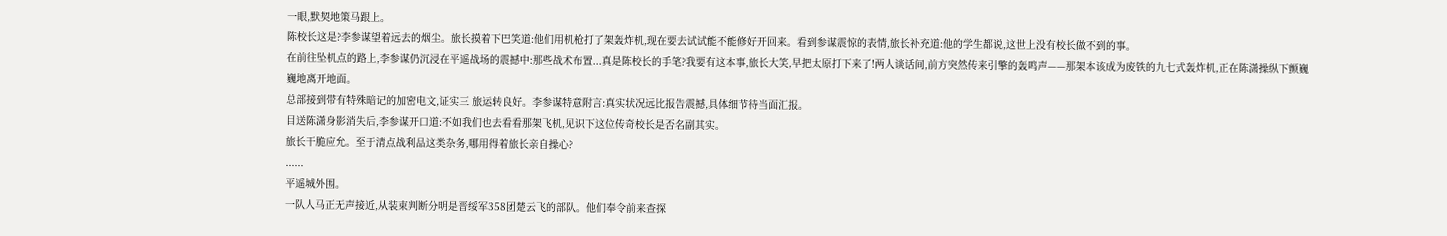一眼,默契地策马跟上。
陈校长这是?李参谋望着远去的烟尘。旅长摸着下巴笑道:他们用机枪打了架轰炸机,现在要去试试能不能修好开回来。看到参谋震惊的表情,旅长补充道:他的学生都说,这世上没有校长做不到的事。
在前往坠机点的路上,李参谋仍沉浸在平遥战场的震撼中:那些战术布置...真是陈校长的手笔?我要有这本事,旅长大笑,早把太原打下来了!两人谈话间,前方突然传来引擎的轰鸣声——那架本该成为废铁的九七式轰炸机,正在陈潇操纵下颤巍巍地离开地面。
总部接到带有特殊暗记的加密电文,证实三 旅运转良好。李参谋特意附言:真实状况远比报告震撼,具体细节待当面汇报。
目送陈潇身影消失后,李参谋开口道:不如我们也去看看那架飞机,见识下这位传奇校长是否名副其实。
旅长干脆应允。至于清点战利品这类杂务,哪用得着旅长亲自操心?
......
平遥城外围。
一队人马正无声接近,从装束判断分明是晋绥军358团楚云飞的部队。他们奉令前来查探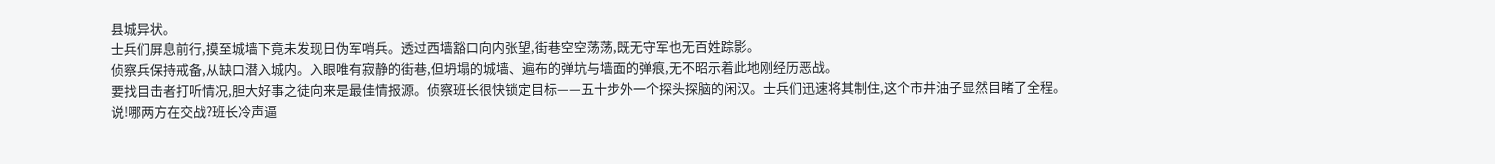县城异状。
士兵们屏息前行,摸至城墙下竟未发现日伪军哨兵。透过西墙豁口向内张望,街巷空空荡荡,既无守军也无百姓踪影。
侦察兵保持戒备,从缺口潜入城内。入眼唯有寂静的街巷,但坍塌的城墙、遍布的弹坑与墙面的弹痕,无不昭示着此地刚经历恶战。
要找目击者打听情况,胆大好事之徒向来是最佳情报源。侦察班长很快锁定目标——五十步外一个探头探脑的闲汉。士兵们迅速将其制住,这个市井油子显然目睹了全程。
说!哪两方在交战?班长冷声逼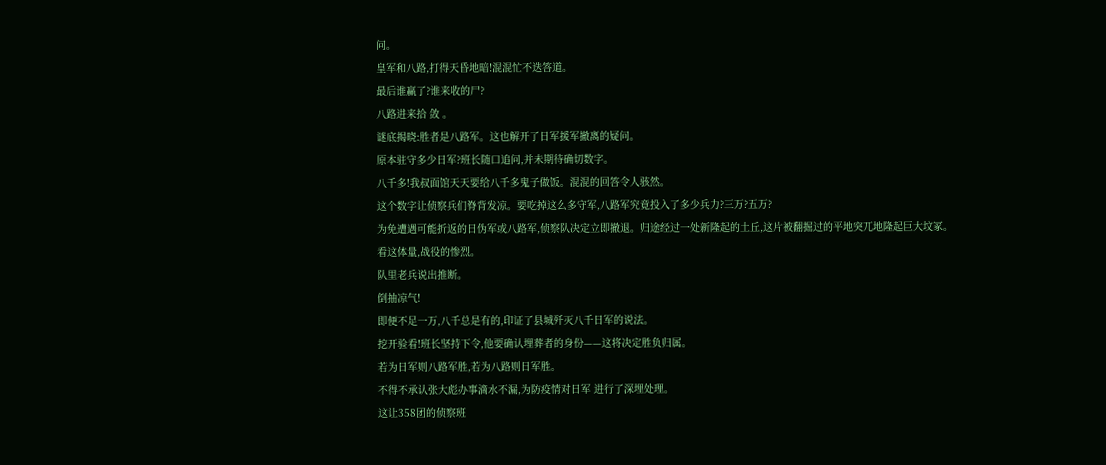问。
皇军和八路,打得天昏地暗!混混忙不迭答道。
最后谁赢了?谁来收的尸?
八路进来拾 敛 。
谜底揭晓:胜者是八路军。这也解开了日军援军撤离的疑问。
原本驻守多少日军?班长随口追问,并未期待确切数字。
八千多!我叔面馆天天要给八千多鬼子做饭。混混的回答令人骇然。
这个数字让侦察兵们脊背发凉。要吃掉这么多守军,八路军究竟投入了多少兵力?三万?五万?
为免遭遇可能折返的日伪军或八路军,侦察队决定立即撤退。归途经过一处新隆起的土丘,这片被翻掘过的平地突兀地隆起巨大坟冢。
看这体量,战役的惨烈。
队里老兵说出推断。
倒抽凉气!
即便不足一万,八千总是有的,印证了县城歼灭八千日军的说法。
挖开验看!班长坚持下令,他要确认埋葬者的身份——这将决定胜负归属。
若为日军则八路军胜,若为八路则日军胜。
不得不承认张大彪办事滴水不漏,为防疫情对日军 进行了深埋处理。
这让358团的侦察班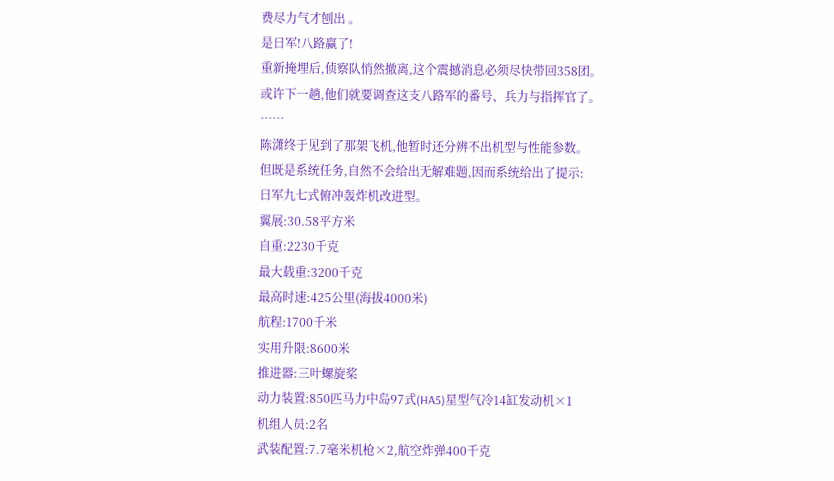费尽力气才刨出 。
是日军!八路赢了!
重新掩埋后,侦察队悄然撤离,这个震撼消息必须尽快带回358团。
或许下一趟,他们就要调查这支八路军的番号、兵力与指挥官了。
……
陈潇终于见到了那架飞机,他暂时还分辨不出机型与性能参数。
但既是系统任务,自然不会给出无解难题,因而系统给出了提示:
日军九七式俯冲轰炸机改进型。
翼展:30.58平方米
自重:2230千克
最大载重:3200千克
最高时速:425公里(海拔4000米)
航程:1700千米
实用升限:8600米
推进器:三叶螺旋桨
动力装置:850匹马力中岛97式(HA5)星型气冷14缸发动机×1
机组人员:2名
武装配置:7.7毫米机枪×2,航空炸弹400千克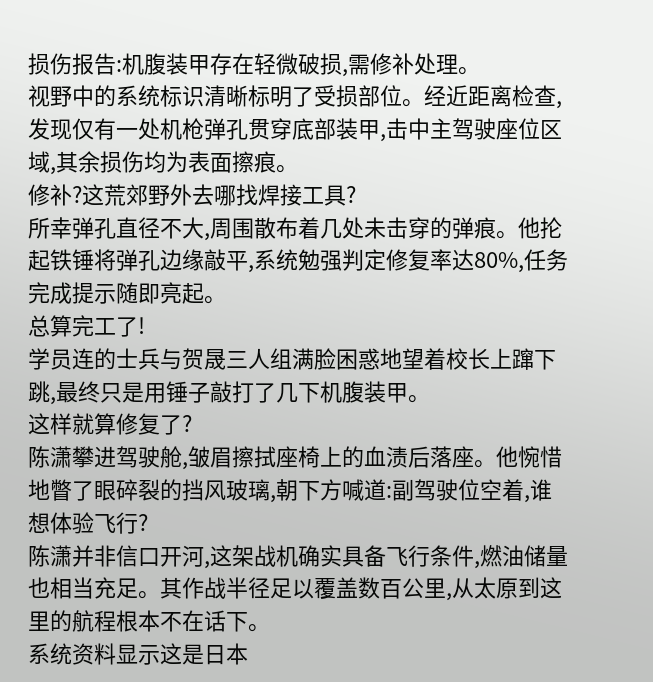损伤报告:机腹装甲存在轻微破损,需修补处理。
视野中的系统标识清晰标明了受损部位。经近距离检查,发现仅有一处机枪弹孔贯穿底部装甲,击中主驾驶座位区域,其余损伤均为表面擦痕。
修补?这荒郊野外去哪找焊接工具?
所幸弹孔直径不大,周围散布着几处未击穿的弹痕。他抡起铁锤将弹孔边缘敲平,系统勉强判定修复率达80%,任务完成提示随即亮起。
总算完工了!
学员连的士兵与贺晟三人组满脸困惑地望着校长上蹿下跳,最终只是用锤子敲打了几下机腹装甲。
这样就算修复了?
陈潇攀进驾驶舱,皱眉擦拭座椅上的血渍后落座。他惋惜地瞥了眼碎裂的挡风玻璃,朝下方喊道:副驾驶位空着,谁想体验飞行?
陈潇并非信口开河,这架战机确实具备飞行条件,燃油储量也相当充足。其作战半径足以覆盖数百公里,从太原到这里的航程根本不在话下。
系统资料显示这是日本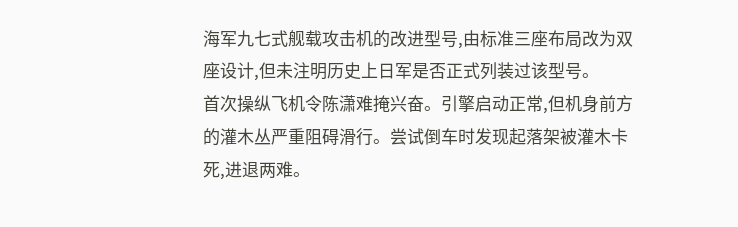海军九七式舰载攻击机的改进型号,由标准三座布局改为双座设计,但未注明历史上日军是否正式列装过该型号。
首次操纵飞机令陈潇难掩兴奋。引擎启动正常,但机身前方的灌木丛严重阻碍滑行。尝试倒车时发现起落架被灌木卡死,进退两难。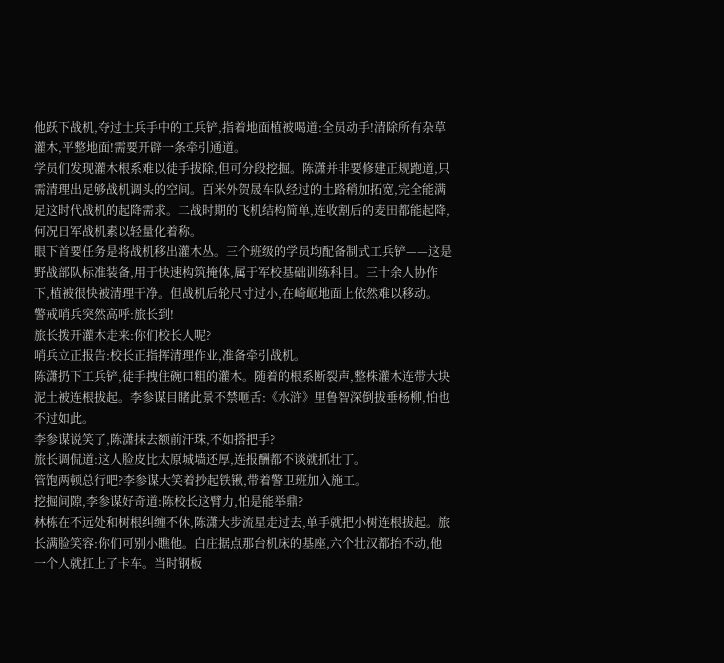他跃下战机,夺过士兵手中的工兵铲,指着地面植被喝道:全员动手!清除所有杂草灌木,平整地面!需要开辟一条牵引通道。
学员们发现灌木根系难以徒手拔除,但可分段挖掘。陈潇并非要修建正规跑道,只需清理出足够战机调头的空间。百米外贺晟车队经过的土路稍加拓宽,完全能满足这时代战机的起降需求。二战时期的飞机结构简单,连收割后的麦田都能起降,何况日军战机素以轻量化着称。
眼下首要任务是将战机移出灌木丛。三个班级的学员均配备制式工兵铲——这是野战部队标准装备,用于快速构筑掩体,属于军校基础训练科目。三十余人协作下,植被很快被清理干净。但战机后轮尺寸过小,在崎岖地面上依然难以移动。
警戒哨兵突然高呼:旅长到!
旅长拨开灌木走来:你们校长人呢?
哨兵立正报告:校长正指挥清理作业,准备牵引战机。
陈潇扔下工兵铲,徒手拽住碗口粗的灌木。随着的根系断裂声,整株灌木连带大块泥土被连根拔起。李参谋目睹此景不禁咂舌:《水浒》里鲁智深倒拔垂杨柳,怕也不过如此。
李参谋说笑了,陈潇抹去额前汗珠,不如搭把手?
旅长调侃道:这人脸皮比太原城墙还厚,连报酬都不谈就抓壮丁。
管饱两顿总行吧?李参谋大笑着抄起铁锹,带着警卫班加入施工。
挖掘间隙,李参谋好奇道:陈校长这臂力,怕是能举鼎?
林栋在不远处和树根纠缠不休,陈潇大步流星走过去,单手就把小树连根拔起。旅长满脸笑容:你们可别小瞧他。白庄据点那台机床的基座,六个壮汉都抬不动,他一个人就扛上了卡车。当时钢板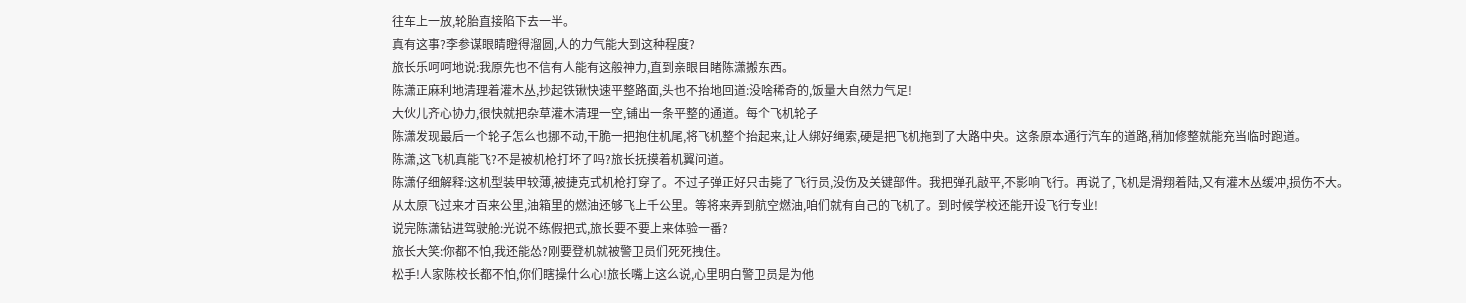往车上一放,轮胎直接陷下去一半。
真有这事?李参谋眼睛瞪得溜圆,人的力气能大到这种程度?
旅长乐呵呵地说:我原先也不信有人能有这般神力,直到亲眼目睹陈潇搬东西。
陈潇正麻利地清理着灌木丛,抄起铁锹快速平整路面,头也不抬地回道:没啥稀奇的,饭量大自然力气足!
大伙儿齐心协力,很快就把杂草灌木清理一空,铺出一条平整的通道。每个飞机轮子
陈潇发现最后一个轮子怎么也挪不动,干脆一把抱住机尾,将飞机整个抬起来,让人绑好绳索,硬是把飞机拖到了大路中央。这条原本通行汽车的道路,稍加修整就能充当临时跑道。
陈潇,这飞机真能飞?不是被机枪打坏了吗?旅长抚摸着机翼问道。
陈潇仔细解释:这机型装甲较薄,被捷克式机枪打穿了。不过子弹正好只击毙了飞行员,没伤及关键部件。我把弹孔敲平,不影响飞行。再说了,飞机是滑翔着陆,又有灌木丛缓冲,损伤不大。
从太原飞过来才百来公里,油箱里的燃油还够飞上千公里。等将来弄到航空燃油,咱们就有自己的飞机了。到时候学校还能开设飞行专业!
说完陈潇钻进驾驶舱:光说不练假把式,旅长要不要上来体验一番?
旅长大笑:你都不怕,我还能怂?刚要登机就被警卫员们死死拽住。
松手!人家陈校长都不怕,你们瞎操什么心!旅长嘴上这么说,心里明白警卫员是为他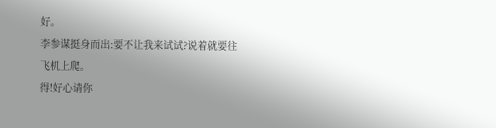好。
李参谋挺身而出:要不让我来试试?说着就要往飞机上爬。
得!好心请你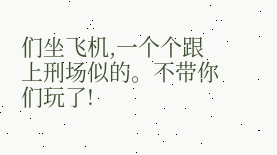们坐飞机,一个个跟上刑场似的。不带你们玩了!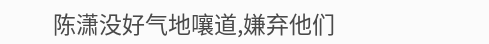陈潇没好气地嚷道,嫌弃他们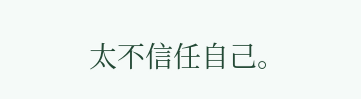太不信任自己。